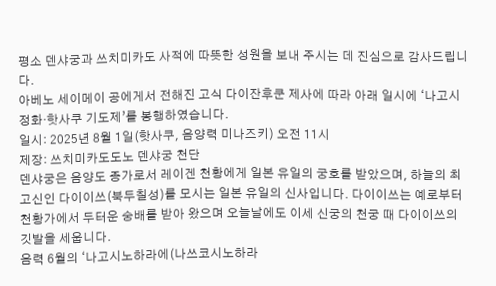평소 덴샤궁과 쓰치미카도 사적에 따뜻한 성원을 보내 주시는 데 진심으로 감사드립니다.
아베노 세이메이 공에게서 전해진 고식 다이잔후쿤 제사에 따라 아래 일시에 ‘나고시 정화·핫사쿠 기도제’를 봉행하였습니다.
일시: 2025년 8월 1일(핫사쿠, 음양력 미나즈키) 오전 11시
제장: 쓰치미카도도노 덴샤궁 천단
덴샤궁은 음양도 종가로서 레이겐 천황에게 일본 유일의 궁호를 받았으며, 하늘의 최고신인 다이이쓰(북두칠성)를 모시는 일본 유일의 신사입니다. 다이이쓰는 예로부터 천황가에서 두터운 숭배를 받아 왔으며 오늘날에도 이세 신궁의 천궁 때 다이이쓰의 깃발을 세웁니다.
음력 6월의 ‘나고시노하라에(나쓰코시노하라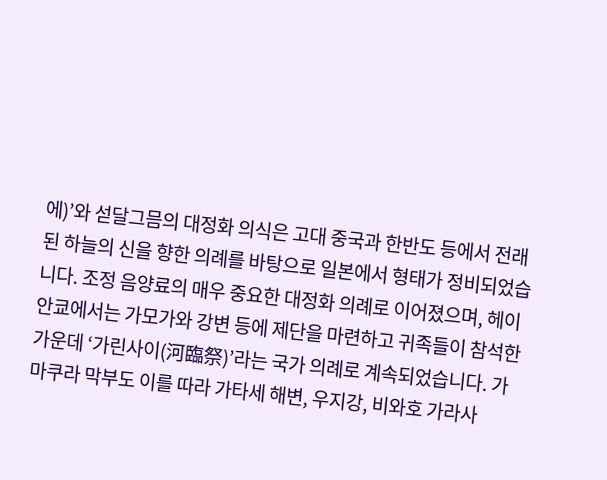에)’와 섣달그믐의 대정화 의식은 고대 중국과 한반도 등에서 전래된 하늘의 신을 향한 의례를 바탕으로 일본에서 형태가 정비되었습니다. 조정 음양료의 매우 중요한 대정화 의례로 이어졌으며, 헤이안쿄에서는 가모가와 강변 등에 제단을 마련하고 귀족들이 참석한 가운데 ‘가린사이(河臨祭)’라는 국가 의례로 계속되었습니다. 가마쿠라 막부도 이를 따라 가타세 해변, 우지강, 비와호 가라사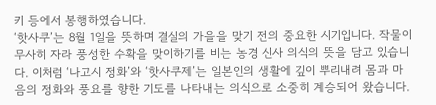키 등에서 봉행하였습니다.
‘핫사쿠’는 8월 1일을 뜻하며 결실의 가을을 맞기 전의 중요한 시기입니다. 작물이 무사히 자라 풍성한 수확을 맞이하기를 비는 농경 신사 의식의 뜻을 담고 있습니다. 이처럼 ‘나고시 정화’와 ‘핫사쿠제’는 일본인의 생활에 깊이 뿌리내려 몸과 마음의 정화와 풍요를 향한 기도를 나타내는 의식으로 소중히 계승되어 왔습니다.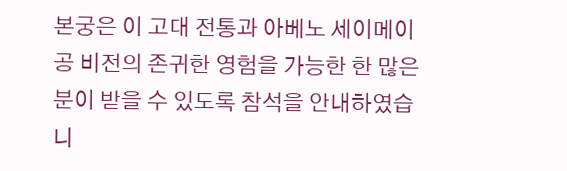본궁은 이 고대 전통과 아베노 세이메이 공 비전의 존귀한 영험을 가능한 한 많은 분이 받을 수 있도록 참석을 안내하였습니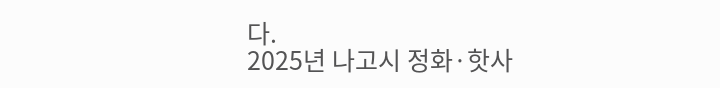다.
2025년 나고시 정화·핫사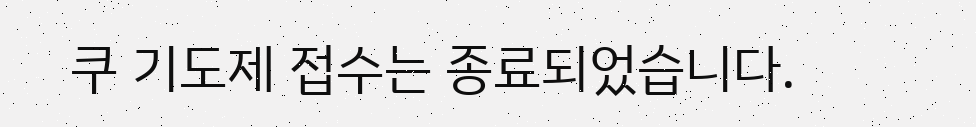쿠 기도제 접수는 종료되었습니다.